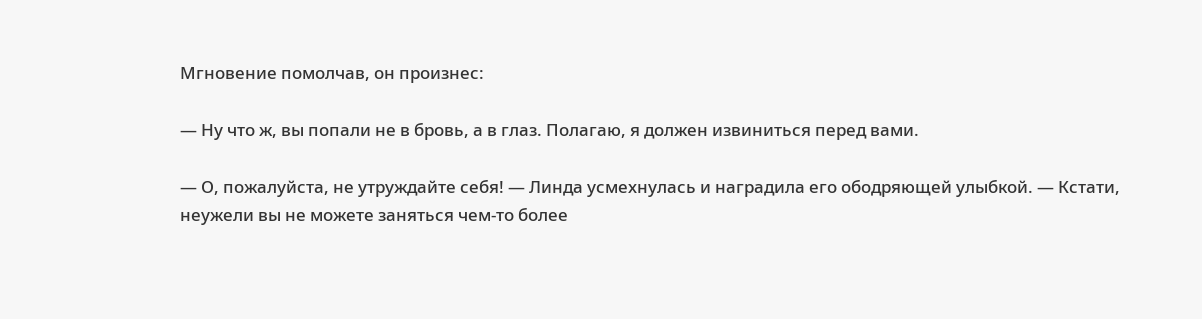Мгновение помолчав, он произнес:

— Ну что ж, вы попали не в бровь, а в глаз. Полагаю, я должен извиниться перед вами.

— О, пожалуйста, не утруждайте себя! — Линда усмехнулась и наградила его ободряющей улыбкой. — Кстати, неужели вы не можете заняться чем-то более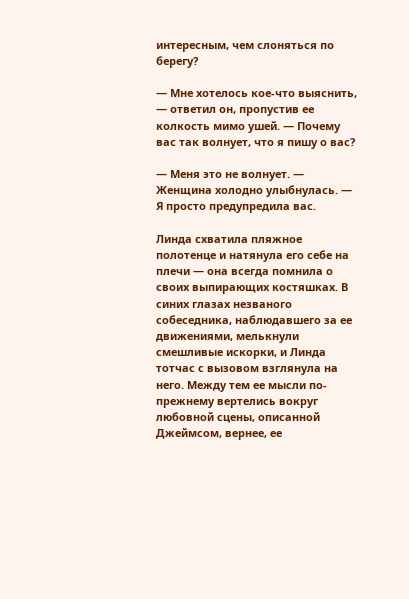интересным, чем слоняться по берегу?

— Мне хотелось кое-что выяснить, — ответил он, пропустив ее колкость мимо ушей. — Почему вас так волнует, что я пишу о вас?

— Меня это не волнует. — Женщина холодно улыбнулась. — Я просто предупредила вас.

Линда схватила пляжное полотенце и натянула его себе на плечи — она всегда помнила о своих выпирающих костяшках. В синих глазах незваного собеседника, наблюдавшего за ее движениями, мелькнули смешливые искорки, и Линда тотчас с вызовом взглянула на него. Между тем ее мысли по-прежнему вертелись вокруг любовной сцены, описанной Джеймсом, вернее, ее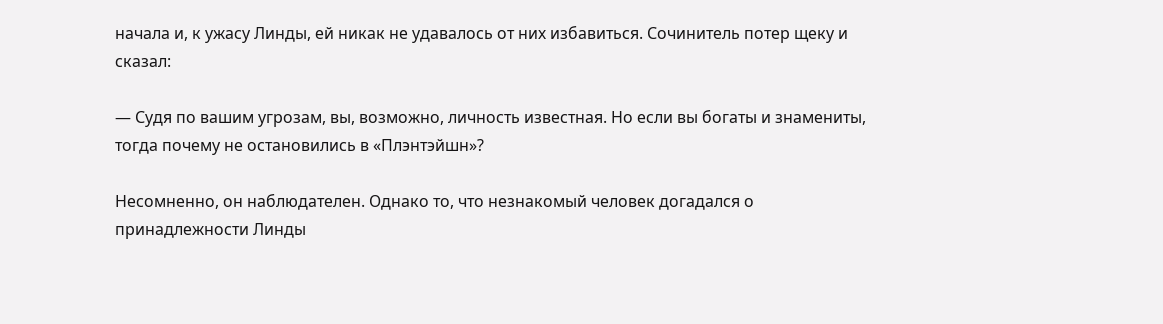начала и, к ужасу Линды, ей никак не удавалось от них избавиться. Сочинитель потер щеку и сказал:

— Судя по вашим угрозам, вы, возможно, личность известная. Но если вы богаты и знамениты, тогда почему не остановились в «Плэнтэйшн»?

Несомненно, он наблюдателен. Однако то, что незнакомый человек догадался о принадлежности Линды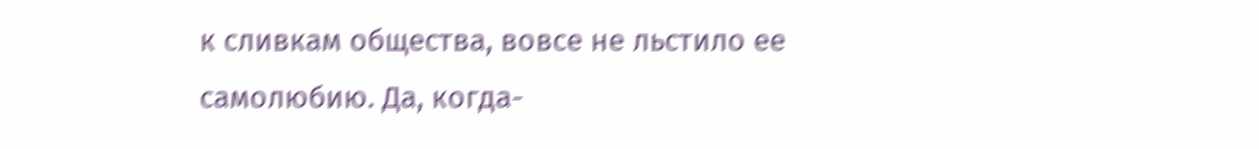к сливкам общества, вовсе не льстило ее самолюбию. Да, когда-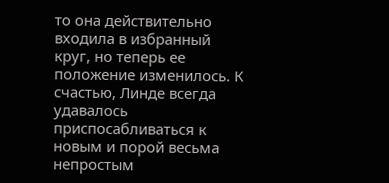то она действительно входила в избранный круг, но теперь ее положение изменилось. К счастью, Линде всегда удавалось приспосабливаться к новым и порой весьма непростым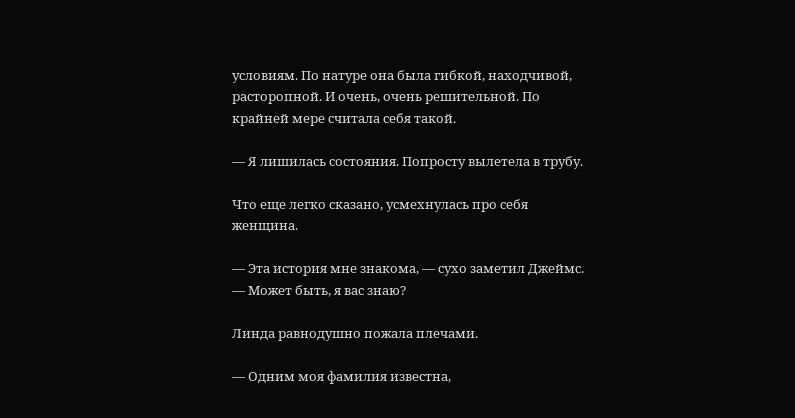условиям. По натуре она была гибкой, находчивой, расторопной. И очень, очень решительной. По крайней мере считала себя такой.

— Я лишилась состояния. Попросту вылетела в трубу.

Что еще легко сказано, усмехнулась про себя женщина.

— Эта история мне знакома, — сухо заметил Джеймс. — Может быть, я вас знаю?

Линда равнодушно пожала плечами.

— Одним моя фамилия известна,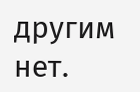другим нет.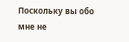Поскольку вы обо мне не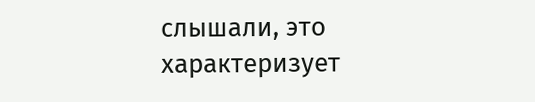слышали, это характеризует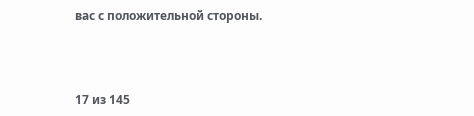вас с положительной стороны.



17 из 145